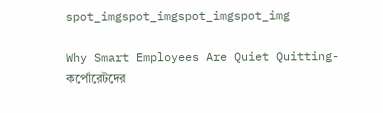spot_imgspot_imgspot_imgspot_img

Why Smart Employees Are Quiet Quitting- কর্পোরেটদের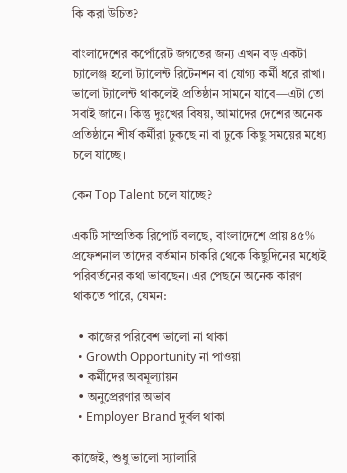কি করা উচিত?

বাংলাদেশের কর্পোরেট জগতের জন্য এখন বড় একটা চ্যালেঞ্জ হলো ট্যালেন্ট রিটেনশন বা যোগ্য কর্মী ধরে রাখা। ভালো ট্যালেন্ট থাকলেই প্রতিষ্ঠান সামনে যাবে—এটা তো সবাই জানে। কিন্তু দুঃখের বিষয়, আমাদের দেশের অনেক প্রতিষ্ঠানে শীর্ষ কর্মীরা ঢুকছে না বা ঢুকে কিছু সময়ের মধ্যে চলে যাচ্ছে।

কেন Top Talent চলে যাচ্ছে?

একটি সাম্প্রতিক রিপোর্ট বলছে, বাংলাদেশে প্রায় ৪৫% প্রফেশনাল তাদের বর্তমান চাকরি থেকে কিছুদিনের মধ্যেই পরিবর্তনের কথা ভাবছেন। এর পেছনে অনেক কারণ থাকতে পারে, যেমন:

  • কাজের পরিবেশ ভালো না থাকা
  • Growth Opportunity না পাওয়া
  • কর্মীদের অবমূল্যায়ন
  • অনুপ্রেরণার অভাব
  • Employer Brand দুর্বল থাকা

কাজেই, শুধু ভালো স্যালারি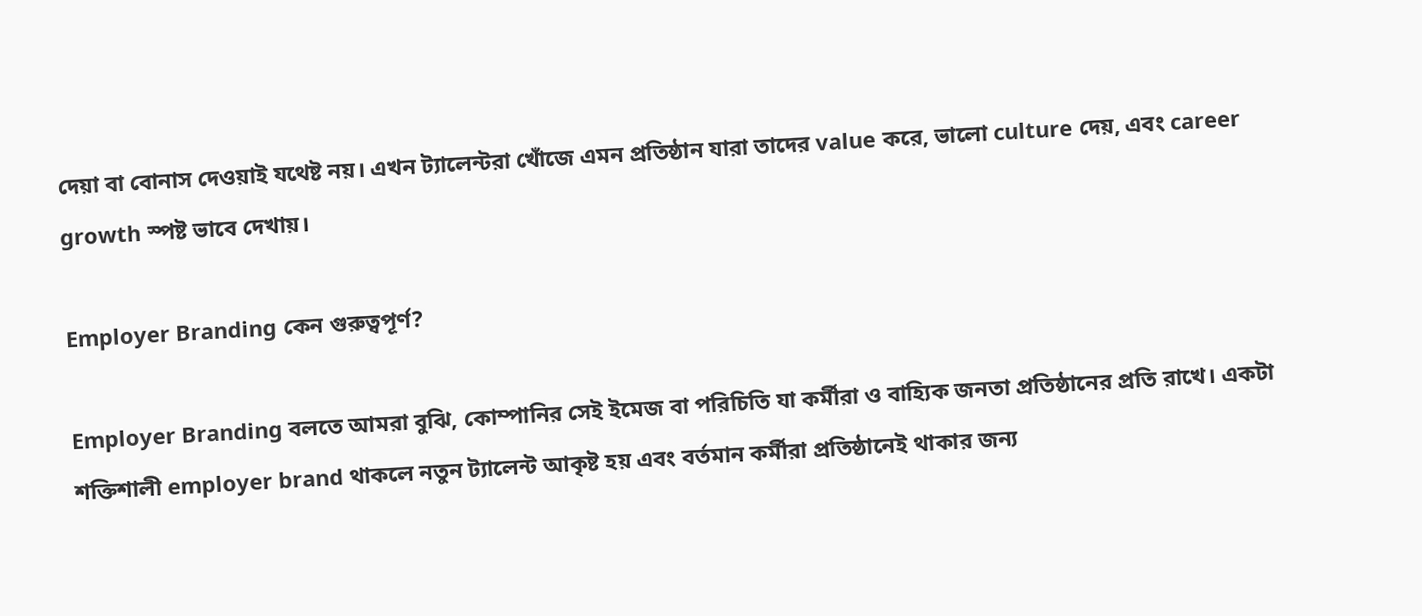দেয়া বা বোনাস দেওয়াই যথেষ্ট নয়। এখন ট্যালেন্টরা খোঁজে এমন প্রতিষ্ঠান যারা তাদের value করে, ভালো culture দেয়, এবং career growth স্পষ্ট ভাবে দেখায়।

Employer Branding কেন গুরুত্বপূর্ণ?

Employer Branding বলতে আমরা বুঝি, কোম্পানির সেই ইমেজ বা পরিচিতি যা কর্মীরা ও বাহ্যিক জনতা প্রতিষ্ঠানের প্রতি রাখে। একটা শক্তিশালী employer brand থাকলে নতুন ট্যালেন্ট আকৃষ্ট হয় এবং বর্তমান কর্মীরা প্রতিষ্ঠানেই থাকার জন্য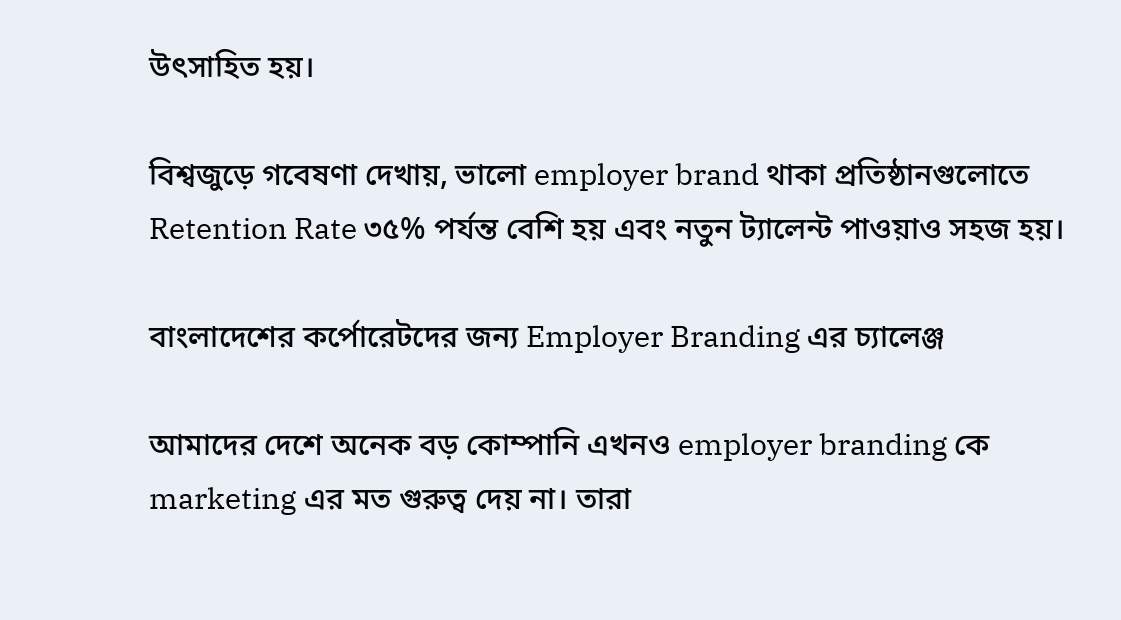উৎসাহিত হয়।

বিশ্বজুড়ে গবেষণা দেখায়, ভালো employer brand থাকা প্রতিষ্ঠানগুলোতে Retention Rate ৩৫% পর্যন্ত বেশি হয় এবং নতুন ট্যালেন্ট পাওয়াও সহজ হয়।

বাংলাদেশের কর্পোরেটদের জন্য Employer Branding এর চ্যালেঞ্জ

আমাদের দেশে অনেক বড় কোম্পানি এখনও employer branding কে marketing এর মত গুরুত্ব দেয় না। তারা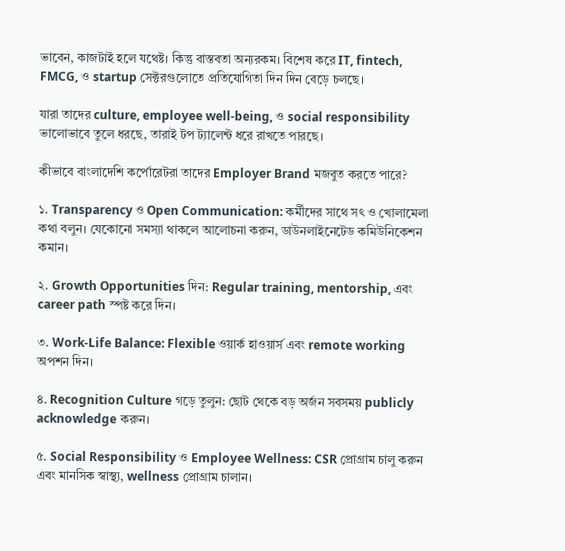ভাবেন, কাজটাই হলে যথেষ্ট। কিন্তু বাস্তবতা অন্যরকম। বিশেষ করে IT, fintech, FMCG, ও startup সেক্টরগুলোতে প্রতিযোগিতা দিন দিন বেড়ে চলছে।

যারা তাদের culture, employee well-being, ও social responsibility ভালোভাবে তুলে ধরছে, তারাই টপ ট্যালেন্ট ধরে রাখতে পারছে।

কীভাবে বাংলাদেশি কর্পোরেটরা তাদের Employer Brand মজবুত করতে পারে?

১. Transparency ও Open Communication: কর্মীদের সাথে সৎ ও খোলামেলা কথা বলুন। যেকোনো সমস্যা থাকলে আলোচনা করুন, ডাউনলাইনেটেড কমিউনিকেশন কমান।

২. Growth Opportunities দিন: Regular training, mentorship, এবং career path স্পষ্ট করে দিন।

৩. Work-Life Balance: Flexible ওয়ার্ক হাওয়ার্স এবং remote working অপশন দিন।

৪. Recognition Culture গড়ে তুলুন: ছোট থেকে বড় অর্জন সবসময় publicly acknowledge করুন।

৫. Social Responsibility ও Employee Wellness: CSR প্রোগ্রাম চালু করুন এবং মানসিক স্বাস্থ্য, wellness প্রোগ্রাম চালান।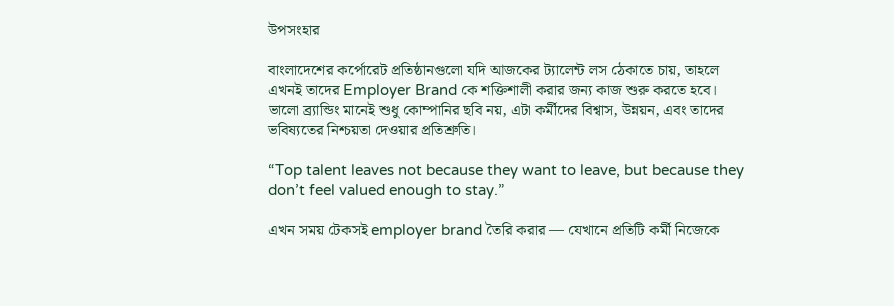উপসংহার

বাংলাদেশের কর্পোরেট প্রতিষ্ঠানগুলো যদি আজকের ট্যালেন্ট লস ঠেকাতে চায়, তাহলে এখনই তাদের Employer Brand কে শক্তিশালী করার জন্য কাজ শুরু করতে হবে। ভালো ব্র্যান্ডিং মানেই শুধু কোম্পানির ছবি নয়, এটা কর্মীদের বিশ্বাস, উন্নয়ন, এবং তাদের ভবিষ্যতের নিশ্চয়তা দেওয়ার প্রতিশ্রুতি।

“Top talent leaves not because they want to leave, but because they don’t feel valued enough to stay.”

এখন সময় টেকসই employer brand তৈরি করার — যেখানে প্রতিটি কর্মী নিজেকে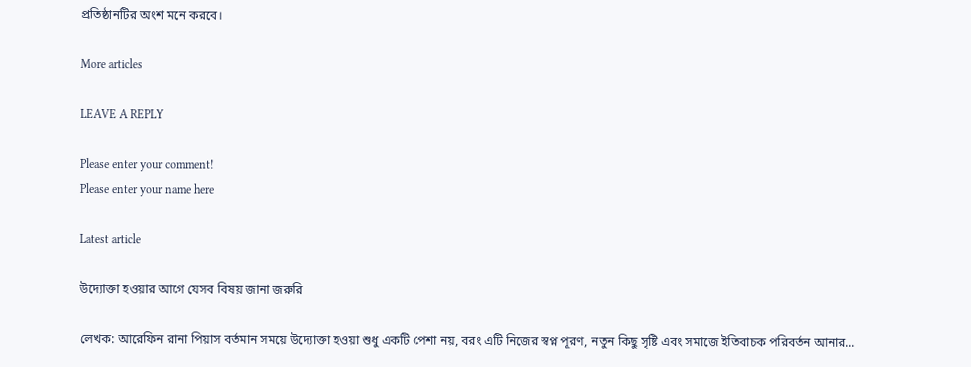প্রতিষ্ঠানটির অংশ মনে করবে।

More articles

LEAVE A REPLY

Please enter your comment!
Please enter your name here

Latest article

উদ্যোক্তা হওয়ার আগে যেসব বিষয় জানা জরুরি

লেখক: আরেফিন রানা পিয়াস বর্তমান সময়ে উদ্যোক্তা হওয়া শুধু একটি পেশা নয়, বরং এটি নিজের স্বপ্ন পূরণ, নতুন কিছু সৃষ্টি এবং সমাজে ইতিবাচক পরিবর্তন আনার...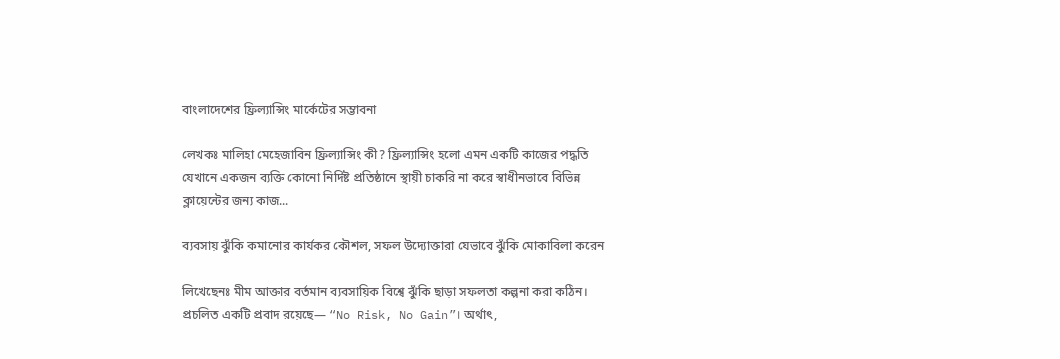বাংলাদেশের ফ্রিল্যান্সিং মার্কেটের সম্ভাবনা

লেখকঃ মালিহা মেহেজাবিন ফ্রিল্যান্সিং কী? ফ্রিল্যান্সিং হলো এমন একটি কাজের পদ্ধতি যেখানে একজন ব্যক্তি কোনো নির্দিষ্ট প্রতিষ্ঠানে স্থায়ী চাকরি না করে স্বাধীনভাবে বিভিন্ন ক্লায়েন্টের জন্য কাজ...

ব্যবসায় ঝুঁকি কমানোর কার্যকর কৌশল, সফল উদ্যোক্তারা যেভাবে ঝুঁকি মোকাবিলা করেন

লিখেছেনঃ মীম আক্তার বর্তমান ব্যবসায়িক বিশ্বে ঝুঁকি ছাড়া সফলতা কল্পনা করা কঠিন। প্রচলিত একটি প্রবাদ রয়েছে— “No Risk, No Gain”। অর্থাৎ,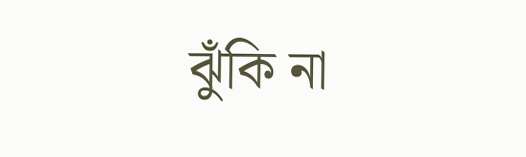ঝুঁকি না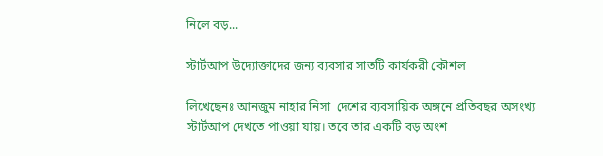নিলে বড়...

স্টার্টআপ উদ্যোক্তাদের জন্য ব্যবসার সাতটি কার্যকরী কৌশল

লিখেছেনঃ আনজুম নাহার নিসা  দেশের ব্যবসায়িক অঙ্গনে প্রতিবছর অসংখ্য স্টার্টআপ দেখতে পাওয়া যায়। তবে তার একটি বড় অংশ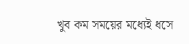খুব কম সময়ের মধ্যেই ধসে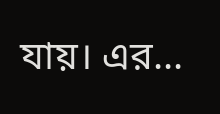যায়। এর...